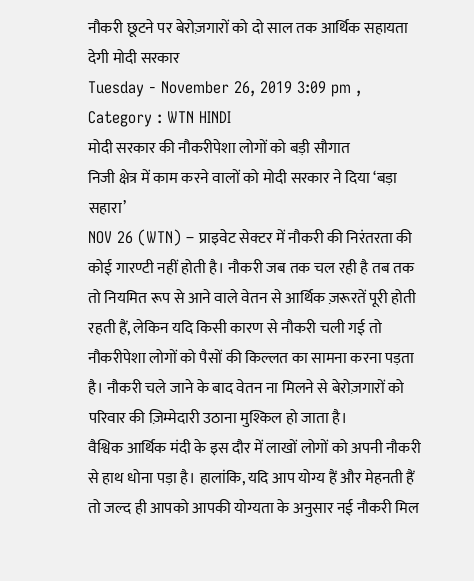नौकरी छूटने पर बेरोज़गारों को दो साल तक आर्थिक सहायता देगी मोदी सरकार
Tuesday - November 26, 2019 3:09 pm ,
Category : WTN HINDI
मोदी सरकार की नौकरीपेशा लोगों को बड़ी सौगात
निजी क्षेत्र में काम करने वालों को मोदी सरकार ने दिया ‘बड़ा सहारा’
NOV 26 (WTN) – प्राइवेट सेक्टर में नौकरी की निरंतरता की कोई गारण्टी नहीं होती है। नौकरी जब तक चल रही है तब तक तो नियमित रूप से आने वाले वेतन से आर्थिक ज़रूरतें पूरी होती रहती हैं, लेकिन यदि किसी कारण से नौकरी चली गई तो नौकरीपेशा लोगों को पैसों की किल्लत का सामना करना पड़ता है। नौकरी चले जाने के बाद वेतन ना मिलने से बेरोज़गारों को परिवार की ज़िम्मेदारी उठाना मुश्किल हो जाता है।
वैश्विक आर्थिक मंदी के इस दौर में लाखों लोगों को अपनी नौकरी से हाथ धोना पड़ा है। हालांकि, यदि आप योग्य हैं और मेहनती हैं तो जल्द ही आपको आपकी योग्यता के अनुसार नई नौकरी मिल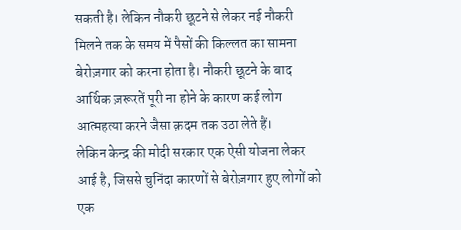सकती है। लेकिन नौकरी छूटने से लेकर नई नौकरी मिलने तक के समय में पैसों की किल्लत का सामना बेरोज़गार को करना होता है। नौकरी छूटने के बाद आर्थिक ज़रूरतें पूरी ना होने के कारण कई लोग आत्महत्या करने जैसा क़दम तक उठा लेते हैं।
लेकिन केन्द्र की मोदी सरकार एक ऐसी योजना लेकर आई है, जिससे चुनिंदा कारणों से बेरोज़गार हुए लोगों को एक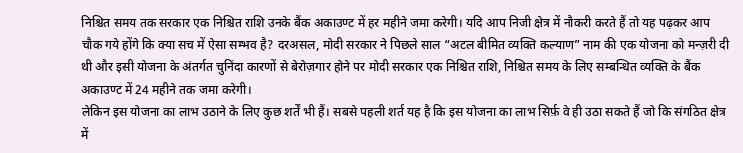निश्चित समय तक सरकार एक निश्चित राशि उनके बैंक अकाउण्ट में हर महीने जमा करेगी। यदि आप निजी क्षेत्र में नौकरी करते हैं तो यह पढ़कर आप चौक गये होंगे कि क्या सच में ऐसा सम्भव है? दरअसल, मोदी सरकार ने पिछले साल “अटल बीमित व्यक्ति कल्याण” नाम की एक योजना को मन्ज़री दी थी और इसी योजना के अंतर्गत चुनिंदा कारणों से बेरोज़गार होने पर मोदी सरकार एक निश्चित राशि, निश्चित समय के लिए सम्बन्धित व्यक्ति के बैंक अकाउण्ट में 24 महीने तक जमा करेगी।
लेकिन इस योजना का लाभ उठाने के लिए कुछ शर्तें भी हैं। सबसे पहली शर्त यह है कि इस योजना का लाभ सिर्फ़ वे ही उठा सकते हैं जो कि संगठित क्षेत्र में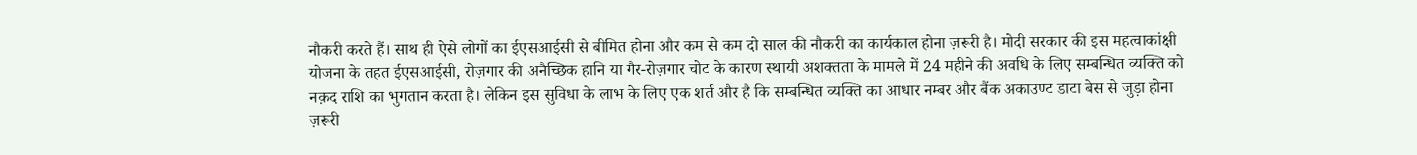नौकरी करते हैं। साथ ही ऐसे लोगों का ईएसआईसी से बीमित होना और कम से कम दो साल की नौकरी का कार्यकाल होना ज़रूरी है। मोदी सरकार की इस महत्वाकांक्षी योजना के तहत ईएसआईसी, रोज़गार की अनैच्छिक हानि या गैर-रोज़गार चोट के कारण स्थायी अशक्तता के मामले में 24 महीने की अवधि के लिए सम्बन्धित व्यक्ति को नक़द राशि का भुगतान करता है। लेकिन इस सुविधा के लाभ के लिए एक शर्त और है कि सम्बन्धित व्यक्ति का आधार नम्बर और बैंक अकाउण्ट डाटा बेस से जुड़ा होना ज़रूरी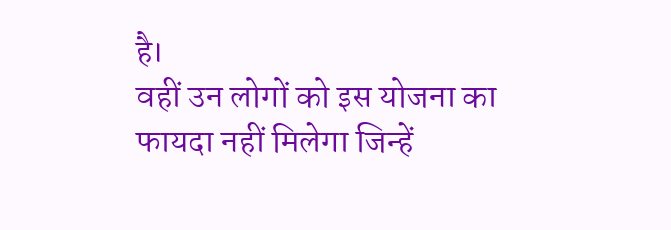है।
वहीं उन लोगों को इस योजना का फायदा नहीं मिलेगा जिन्हें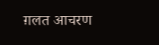ग़लत आचरण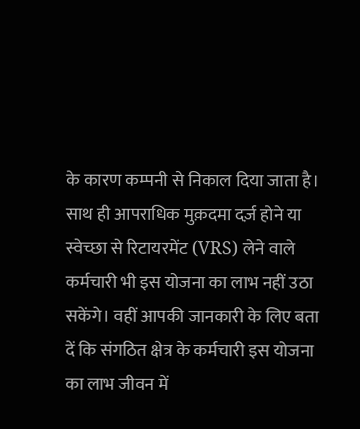के कारण कम्पनी से निकाल दिया जाता है। साथ ही आपराधिक मुक़दमा दर्ज़ होने या स्वेच्छा से रिटायरमेंट (VRS) लेने वाले कर्मचारी भी इस योजना का लाभ नहीं उठा सकेंगे। वहीं आपकी जानकारी के लिए बता दें कि संगठित क्षेत्र के कर्मचारी इस योजना का लाभ जीवन में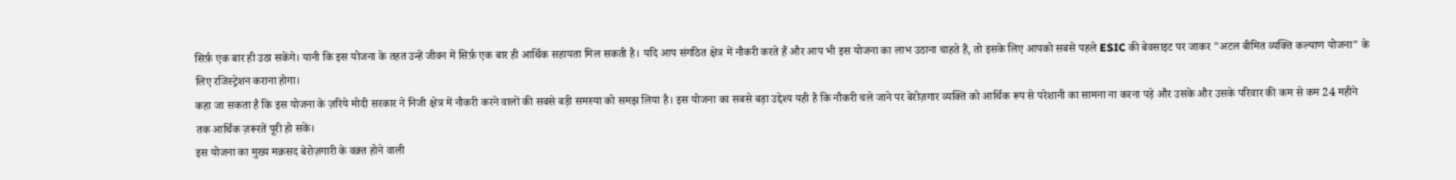सिर्फ़ एक बार ही उठा सकेंगे। यानी कि इस योजना के तहत उन्हें जीवन में सिर्फ़ एक बार ही आर्थिक सहायता मिल सकती है। यदि आप संगठित क्षेत्र में नौकरी करते हैं और आप भी इस योजना का लाभ उठाना चाहते हैं, तो इसके लिए आपको सबसे पहले ESIC की बेवसाइट पर जाकर "अटल बीमित व्यक्ति कल्याण योजना" के लिए रजिस्ट्रेशन कराना होगा।
कहा जा सकता है कि इस योजना के ज़रिये मोदी सरकार ने निजी क्षेत्र में नौकरी करने वालों की सबसे बड़ी समस्या को समझ लिया है। इस योजना का सबसे बड़ा उद्देश्य यही है कि नौकरी चले जाने पर बेरोज़गार व्यक्ति को आर्थिक रूप से परेशानी का सामना ना करना पड़े और उसके और उसके परिवार की कम से कम 24 महीने तक आर्थिक ज़रूरतें पूरी हो सकें।
इस योजना का मुख्य मक़सद बेरोज़गारी के वक़्त होने वाली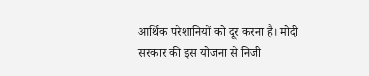आर्थिक परेशानियों को दूर करना है। मोदी सरकार की इस योजना से निजी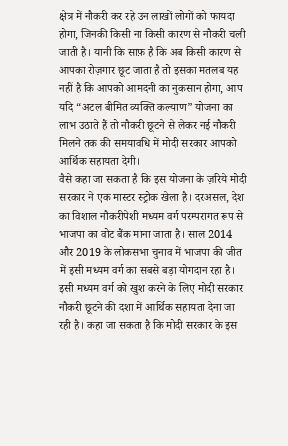क्षेत्र में नौकरी कर रहे उन लाखों लोगों को फायदा होगा, जिनकी किसी ना किसी कारण से नौकरी चली जाती है। यानी कि साफ़ है कि अब किसी कारण से आपका रोज़गार छूट जाता है तो इसका मतलब यह नहीं है कि आपको आमदनी का नुकसान होगा, आप यदि “अटल बीमित व्यक्ति कल्याण” योजना का लाभ उठाते हैं तो नौकरी छूटने से लेकर नई नौकरी मिलने तक की समयावधि में मोदी सरकार आपको आर्थिक सहायता देगी।
वैसे कहा जा सकता है कि इस योजना के ज़रिये मोदी सरकार ने एक मास्टर स्ट्रोक खेला है। दरअसल, देश का विशाल नौकरीपेशी मध्यम वर्ग परम्परागत रूप से भाजपा का वोट बैंक माना जाता है। साल 2014 और 2019 के लोकसभा चुनाव में भाजपा की जीत में इसी मध्यम वर्ग का सबसे बड़ा योगदान रहा है। इसी मध्यम वर्ग को खुश करने के लिए मोदी सरकार नौकरी छूटने की दशा में आर्थिक सहायता देना जा रही है। कहा जा सकता है कि मोदी सरकार के इस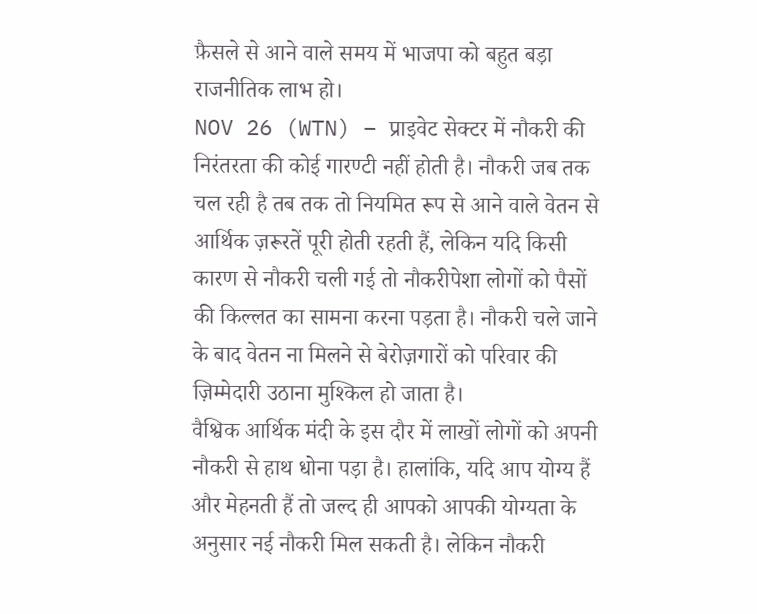फ़ैसले से आने वाले समय में भाजपा को बहुत बड़ा राजनीतिक लाभ हो।
NOV 26 (WTN) – प्राइवेट सेक्टर में नौकरी की निरंतरता की कोई गारण्टी नहीं होती है। नौकरी जब तक चल रही है तब तक तो नियमित रूप से आने वाले वेतन से आर्थिक ज़रूरतें पूरी होती रहती हैं, लेकिन यदि किसी कारण से नौकरी चली गई तो नौकरीपेशा लोगों को पैसों की किल्लत का सामना करना पड़ता है। नौकरी चले जाने के बाद वेतन ना मिलने से बेरोज़गारों को परिवार की ज़िम्मेदारी उठाना मुश्किल हो जाता है।
वैश्विक आर्थिक मंदी के इस दौर में लाखों लोगों को अपनी नौकरी से हाथ धोना पड़ा है। हालांकि, यदि आप योग्य हैं और मेहनती हैं तो जल्द ही आपको आपकी योग्यता के अनुसार नई नौकरी मिल सकती है। लेकिन नौकरी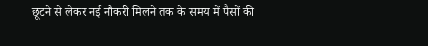छूटने से लेकर नई नौकरी मिलने तक के समय में पैसों की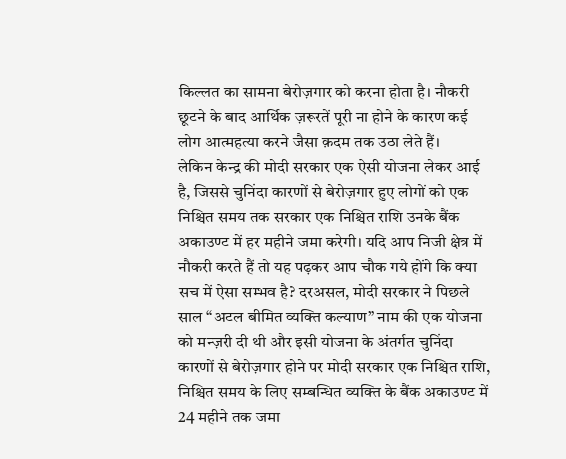किल्लत का सामना बेरोज़गार को करना होता है। नौकरी छूटने के बाद आर्थिक ज़रूरतें पूरी ना होने के कारण कई लोग आत्महत्या करने जैसा क़दम तक उठा लेते हैं।
लेकिन केन्द्र की मोदी सरकार एक ऐसी योजना लेकर आई है, जिससे चुनिंदा कारणों से बेरोज़गार हुए लोगों को एक निश्चित समय तक सरकार एक निश्चित राशि उनके बैंक अकाउण्ट में हर महीने जमा करेगी। यदि आप निजी क्षेत्र में नौकरी करते हैं तो यह पढ़कर आप चौक गये होंगे कि क्या सच में ऐसा सम्भव है? दरअसल, मोदी सरकार ने पिछले साल “अटल बीमित व्यक्ति कल्याण” नाम की एक योजना को मन्ज़री दी थी और इसी योजना के अंतर्गत चुनिंदा कारणों से बेरोज़गार होने पर मोदी सरकार एक निश्चित राशि, निश्चित समय के लिए सम्बन्धित व्यक्ति के बैंक अकाउण्ट में 24 महीने तक जमा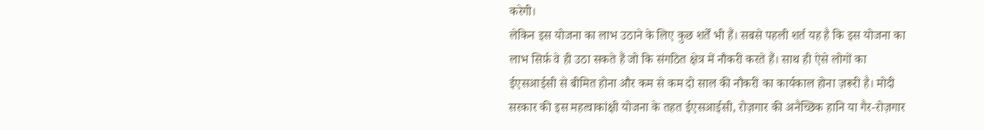करेगी।
लेकिन इस योजना का लाभ उठाने के लिए कुछ शर्तें भी हैं। सबसे पहली शर्त यह है कि इस योजना का लाभ सिर्फ़ वे ही उठा सकते हैं जो कि संगठित क्षेत्र में नौकरी करते हैं। साथ ही ऐसे लोगों का ईएसआईसी से बीमित होना और कम से कम दो साल की नौकरी का कार्यकाल होना ज़रूरी है। मोदी सरकार की इस महत्वाकांक्षी योजना के तहत ईएसआईसी, रोज़गार की अनैच्छिक हानि या गैर-रोज़गार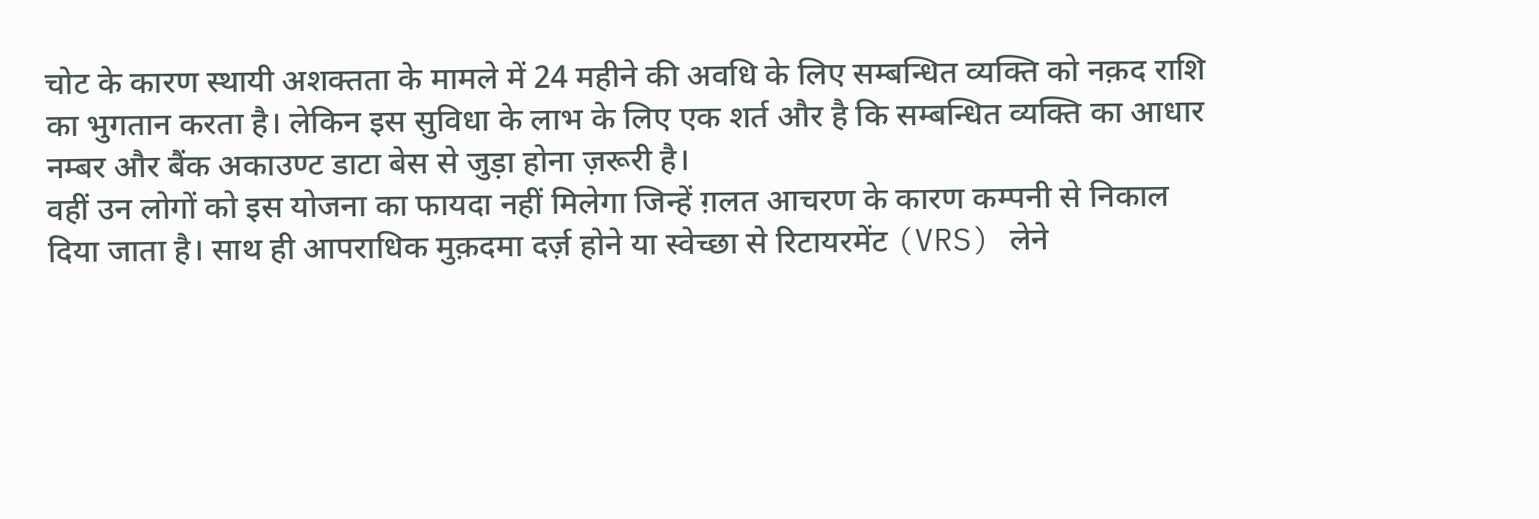चोट के कारण स्थायी अशक्तता के मामले में 24 महीने की अवधि के लिए सम्बन्धित व्यक्ति को नक़द राशि का भुगतान करता है। लेकिन इस सुविधा के लाभ के लिए एक शर्त और है कि सम्बन्धित व्यक्ति का आधार नम्बर और बैंक अकाउण्ट डाटा बेस से जुड़ा होना ज़रूरी है।
वहीं उन लोगों को इस योजना का फायदा नहीं मिलेगा जिन्हें ग़लत आचरण के कारण कम्पनी से निकाल दिया जाता है। साथ ही आपराधिक मुक़दमा दर्ज़ होने या स्वेच्छा से रिटायरमेंट (VRS) लेने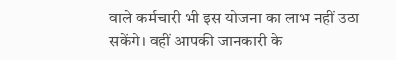वाले कर्मचारी भी इस योजना का लाभ नहीं उठा सकेंगे। वहीं आपकी जानकारी के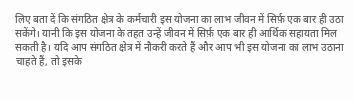लिए बता दें कि संगठित क्षेत्र के कर्मचारी इस योजना का लाभ जीवन में सिर्फ़ एक बार ही उठा सकेंगे। यानी कि इस योजना के तहत उन्हें जीवन में सिर्फ़ एक बार ही आर्थिक सहायता मिल सकती है। यदि आप संगठित क्षेत्र में नौकरी करते हैं और आप भी इस योजना का लाभ उठाना चाहते हैं, तो इसके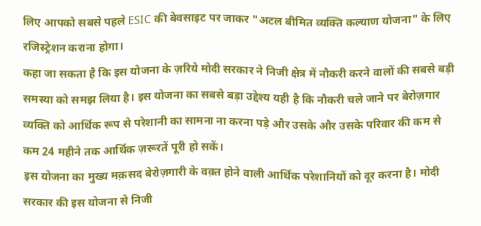लिए आपको सबसे पहले ESIC की बेवसाइट पर जाकर "अटल बीमित व्यक्ति कल्याण योजना" के लिए रजिस्ट्रेशन कराना होगा।
कहा जा सकता है कि इस योजना के ज़रिये मोदी सरकार ने निजी क्षेत्र में नौकरी करने वालों की सबसे बड़ी समस्या को समझ लिया है। इस योजना का सबसे बड़ा उद्देश्य यही है कि नौकरी चले जाने पर बेरोज़गार व्यक्ति को आर्थिक रूप से परेशानी का सामना ना करना पड़े और उसके और उसके परिवार की कम से कम 24 महीने तक आर्थिक ज़रूरतें पूरी हो सकें।
इस योजना का मुख्य मक़सद बेरोज़गारी के वक़्त होने वाली आर्थिक परेशानियों को दूर करना है। मोदी सरकार की इस योजना से निजी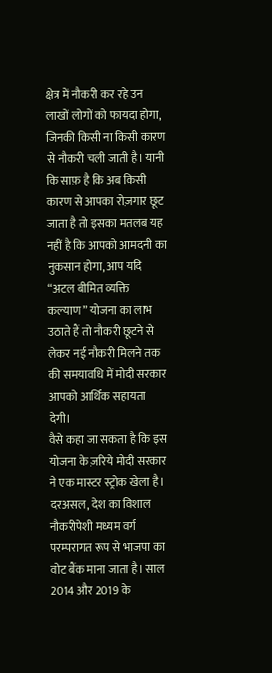क्षेत्र में नौकरी कर रहे उन लाखों लोगों को फायदा होगा, जिनकी किसी ना किसी कारण से नौकरी चली जाती है। यानी कि साफ़ है कि अब किसी कारण से आपका रोज़गार छूट जाता है तो इसका मतलब यह नहीं है कि आपको आमदनी का नुकसान होगा, आप यदि “अटल बीमित व्यक्ति कल्याण” योजना का लाभ उठाते हैं तो नौकरी छूटने से लेकर नई नौकरी मिलने तक की समयावधि में मोदी सरकार आपको आर्थिक सहायता देगी।
वैसे कहा जा सकता है कि इस योजना के ज़रिये मोदी सरकार ने एक मास्टर स्ट्रोक खेला है। दरअसल, देश का विशाल नौकरीपेशी मध्यम वर्ग परम्परागत रूप से भाजपा का वोट बैंक माना जाता है। साल 2014 और 2019 के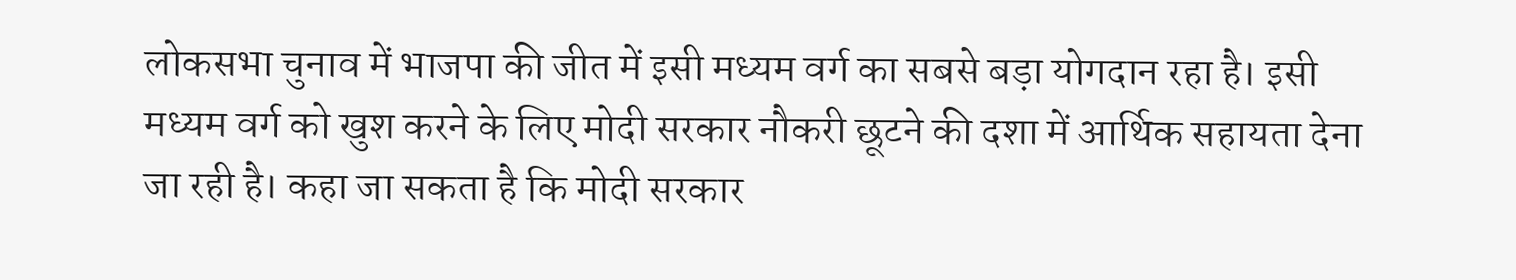लोकसभा चुनाव में भाजपा की जीत में इसी मध्यम वर्ग का सबसे बड़ा योगदान रहा है। इसी मध्यम वर्ग को खुश करने के लिए मोदी सरकार नौकरी छूटने की दशा में आर्थिक सहायता देना जा रही है। कहा जा सकता है कि मोदी सरकार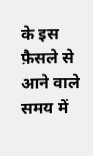के इस फ़ैसले से आने वाले समय में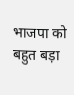भाजपा को बहुत बड़ा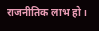राजनीतिक लाभ हो।